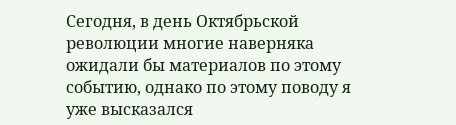Сегодня, в день Октябрьской революции многие наверняка ожидали бы материалов по этому событию, однако по этому поводу я уже высказался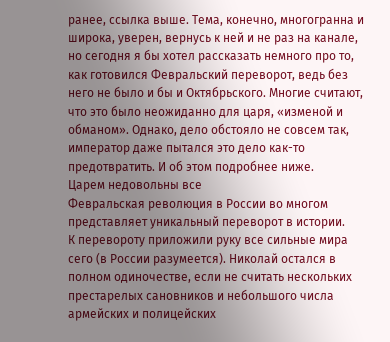ранее, ссылка выше. Тема, конечно, многогранна и широка, уверен, вернусь к ней и не раз на канале, но сегодня я бы хотел рассказать немного про то, как готовился Февральский переворот, ведь без него не было и бы и Октябрьского. Многие считают, что это было неожиданно для царя, «изменой и обманом». Однако, дело обстояло не совсем так, император даже пытался это дело как-то предотвратить. И об этом подробнее ниже.
Царем недовольны все
Февральская революция в России во многом представляет уникальный переворот в истории.
К перевороту приложили руку все сильные мира сего (в России разумеется). Николай остался в полном одиночестве, если не считать нескольких престарелых сановников и небольшого числа армейских и полицейских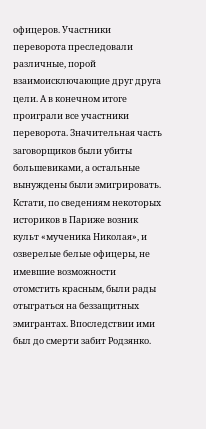офицеров. Участники переворота преследовали различные, порой взаимоисключающие друг друга цели. А в конечном итоге проиграли все участники переворота. Значительная часть заговорщиков были убиты большевиками, а остальные вынуждены были эмигрировать.
Кстати, по сведениям некоторых историков в Париже возник культ «мученика Николая», и озверелые белые офицеры, не имевшие возможности отомстить красным, были рады отыграться на беззащитных эмигрантах. Впоследствии ими был до смерти забит Родзянко.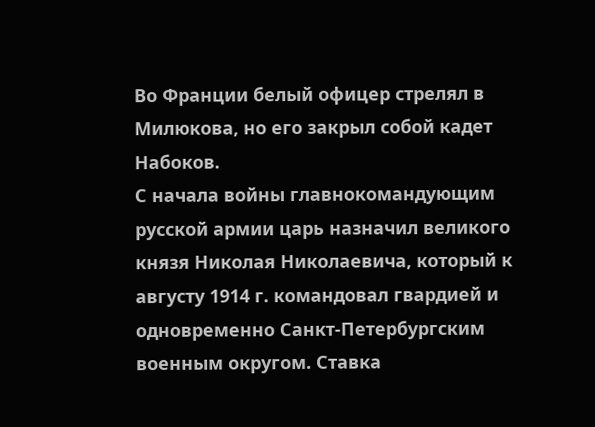Во Франции белый офицер стрелял в Милюкова, но его закрыл собой кадет Набоков.
С начала войны главнокомандующим русской армии царь назначил великого князя Николая Николаевича, который к августу 1914 г. командовал гвардией и одновременно Санкт-Петербургским военным округом. Ставка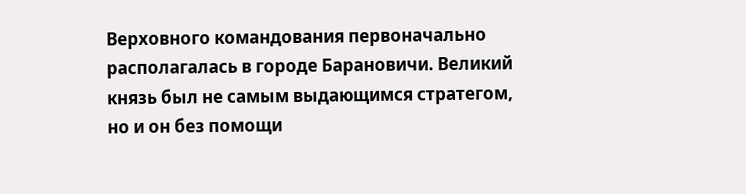Верховного командования первоначально располагалась в городе Барановичи. Великий князь был не самым выдающимся стратегом, но и он без помощи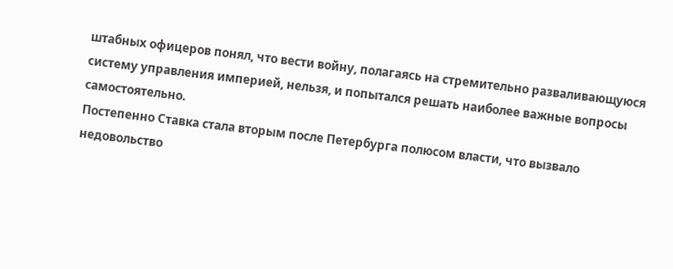штабных офицеров понял, что вести войну, полагаясь на стремительно разваливающуюся систему управления империей, нельзя, и попытался решать наиболее важные вопросы самостоятельно.
Постепенно Ставка стала вторым после Петербурга полюсом власти, что вызвало недовольство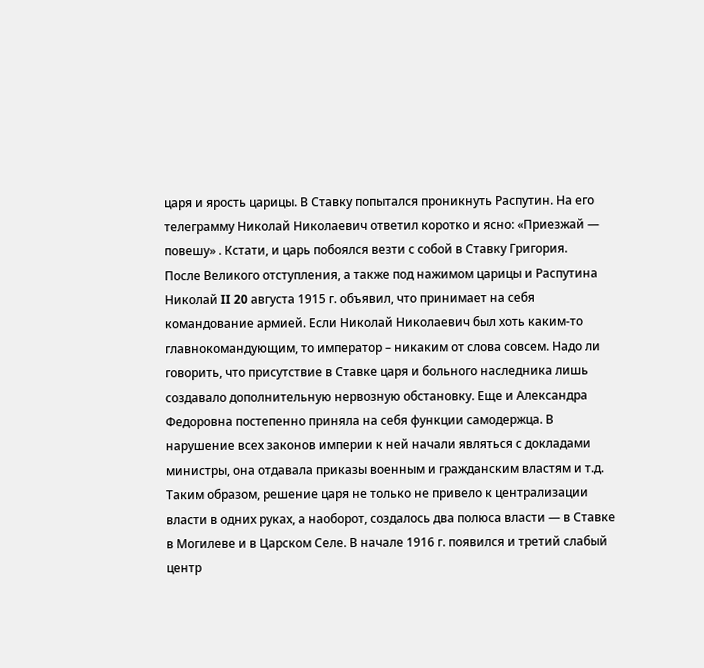царя и ярость царицы. В Ставку попытался проникнуть Распутин. На его телеграмму Николай Николаевич ответил коротко и ясно: «Приезжай — повешу» . Кстати, и царь побоялся везти с собой в Ставку Григория.
После Великого отступления, а также под нажимом царицы и Распутина Николай II 20 августа 1915 г. объявил, что принимает на себя командование армией. Если Николай Николаевич был хоть каким-то главнокомандующим, то император – никаким от слова совсем. Надо ли говорить, что присутствие в Ставке царя и больного наследника лишь создавало дополнительную нервозную обстановку. Еще и Александра Федоровна постепенно приняла на себя функции самодержца. В нарушение всех законов империи к ней начали являться с докладами министры, она отдавала приказы военным и гражданским властям и т.д.
Таким образом, решение царя не только не привело к централизации власти в одних руках, а наоборот, создалось два полюса власти — в Ставке в Могилеве и в Царском Селе. В начале 1916 г. появился и третий слабый центр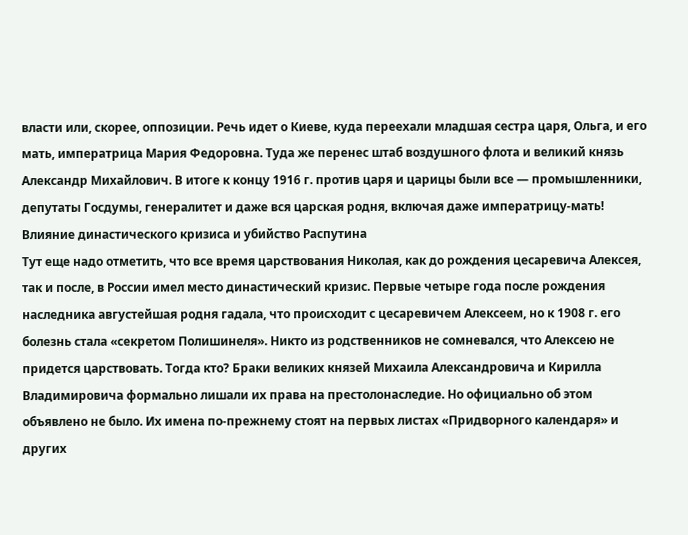власти или, скорее, оппозиции. Речь идет о Киеве, куда переехали младшая сестра царя, Ольга, и его мать, императрица Мария Федоровна. Туда же перенес штаб воздушного флота и великий князь Александр Михайлович. В итоге к концу 1916 г. против царя и царицы были все — промышленники, депутаты Госдумы, генералитет и даже вся царская родня, включая даже императрицу-мать!
Влияние династического кризиса и убийство Распутина
Тут еще надо отметить, что все время царствования Николая, как до рождения цесаревича Алексея, так и после, в России имел место династический кризис. Первые четыре года после рождения наследника августейшая родня гадала, что происходит с цесаревичем Алексеем, но к 1908 г. его болезнь стала «секретом Полишинеля». Никто из родственников не сомневался, что Алексею не придется царствовать. Тогда кто? Браки великих князей Михаила Александровича и Кирилла Владимировича формально лишали их права на престолонаследие. Но официально об этом объявлено не было. Их имена по-прежнему стоят на первых листах «Придворного календаря» и других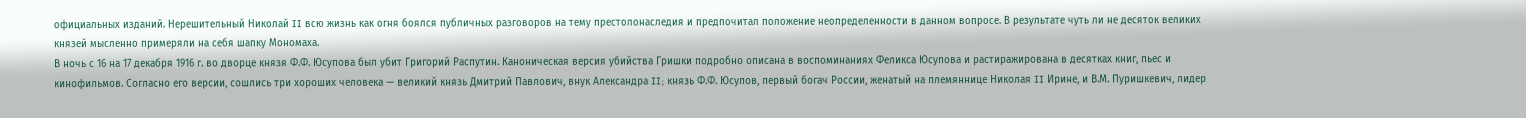официальных изданий. Нерешительный Николай II всю жизнь как огня боялся публичных разговоров на тему престолонаследия и предпочитал положение неопределенности в данном вопросе. В результате чуть ли не десяток великих князей мысленно примеряли на себя шапку Мономаха.
В ночь с 16 на 17 декабря 1916 г. во дворце князя Ф.Ф. Юсупова был убит Григорий Распутин. Каноническая версия убийства Гришки подробно описана в воспоминаниях Феликса Юсупова и растиражирована в десятках книг, пьес и кинофильмов. Согласно его версии, сошлись три хороших человека — великий князь Дмитрий Павлович, внук Александра II; князь Ф.Ф. Юсупов, первый богач России, женатый на племяннице Николая II Ирине, и В.М. Пуришкевич, лидер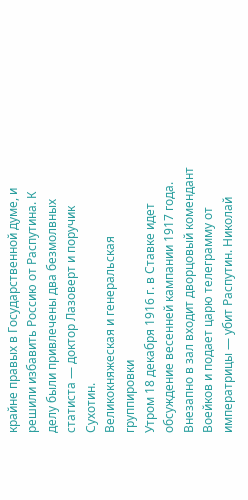крайне правых в Государственной думе, и решили избавить Россию от Распутина. К делу были привлечены два безмолвных статиста — доктор Лазоверт и поручик Сухотин.
Великокняжеская и генеральская группировки
Утром 18 декабря 1916 г. в Ставке идет обсуждение весенней кампании 1917 года. Внезапно в зал входит дворцовый комендант Воейков и подает царю телеграмму от императрицы — убит Распутин. Николай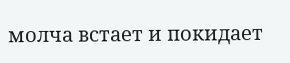молча встает и покидает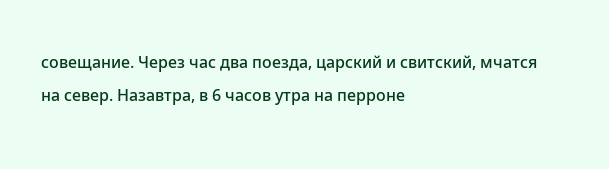совещание. Через час два поезда, царский и свитский, мчатся на север. Назавтра, в 6 часов утра на перроне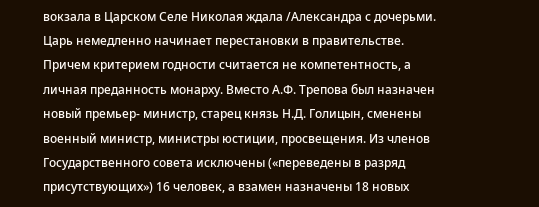вокзала в Царском Селе Николая ждала /Александра с дочерьми.
Царь немедленно начинает перестановки в правительстве. Причем критерием годности считается не компетентность, а личная преданность монарху. Вместо А.Ф. Трепова был назначен новый премьер- министр, старец князь Н.Д. Голицын, сменены военный министр, министры юстиции, просвещения. Из членов Государственного совета исключены («переведены в разряд присутствующих») 16 человек, а взамен назначены 18 новых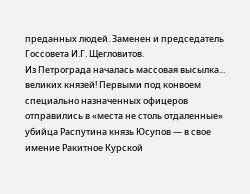преданных людей. Заменен и председатель Госсовета И.Г. Щегловитов.
Из Петрограда началась массовая высылка... великих князей! Первыми под конвоем специально назначенных офицеров отправились в «места не столь отдаленные» убийца Распутина князь Юсупов — в свое имение Ракитное Курской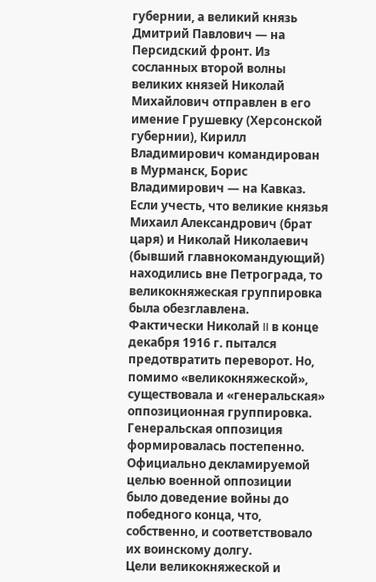губернии, а великий князь Дмитрий Павлович — на Персидский фронт. Из сосланных второй волны великих князей Николай Михайлович отправлен в его имение Грушевку (Херсонской губернии), Кирилл Владимирович командирован в Мурманск, Борис Владимирович — на Кавказ. Если учесть, что великие князья Михаил Александрович (брат царя) и Николай Николаевич (бывший главнокомандующий) находились вне Петрограда, то великокняжеская группировка была обезглавлена.
Фактически Николай II в конце декабря 1916 г. пытался предотвратить переворот. Но, помимо «великокняжеской», существовала и «генеральская» оппозиционная группировка. Генеральская оппозиция формировалась постепенно. Официально декламируемой целью военной оппозиции было доведение войны до победного конца, что, собственно, и соответствовало их воинскому долгу.
Цели великокняжеской и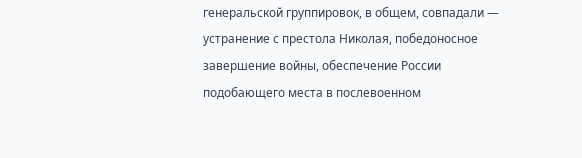генеральской группировок, в общем, совпадали — устранение с престола Николая, победоносное завершение войны, обеспечение России подобающего места в послевоенном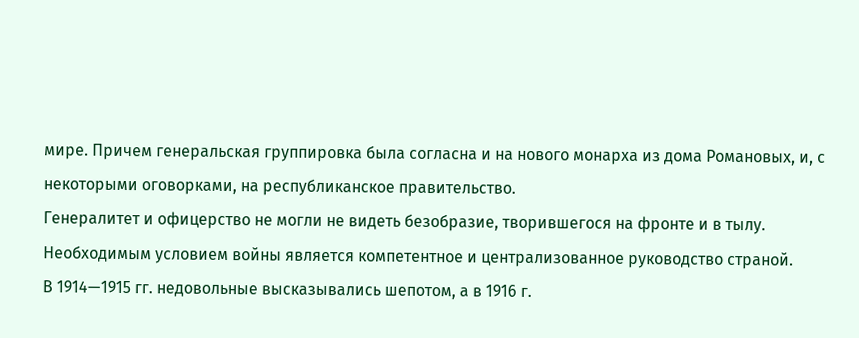мире. Причем генеральская группировка была согласна и на нового монарха из дома Романовых, и, с некоторыми оговорками, на республиканское правительство.
Генералитет и офицерство не могли не видеть безобразие, творившегося на фронте и в тылу. Необходимым условием войны является компетентное и централизованное руководство страной.
В 1914—1915 гг. недовольные высказывались шепотом, а в 1916 г.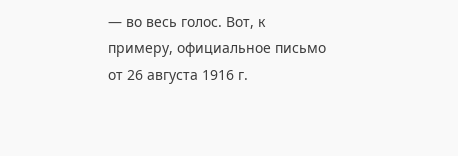— во весь голос. Вот, к примеру, официальное письмо от 26 августа 1916 г.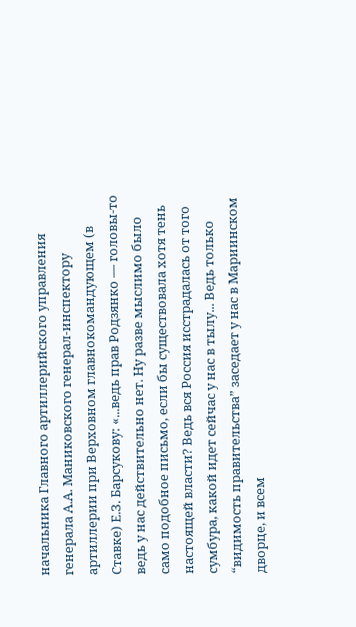начальника Главного артиллерийского управления генерала А.А. Маниковского генерал-инспектору артиллерии при Верховном главнокомандующем (в Ставке) Е.З. Барсукову: «...ведь прав Родзянко — головы-то ведь у нас действительно нет. Ну разве мыслимо было само подобное письмо, если бы существовала хотя тень настоящей власти? Ведь вся Россия исстрадалась от того сумбура, какой идет сейчас у нас в тылу... Ведь только “видимость правительства” заседает у нас в Мариинском дворце, и всем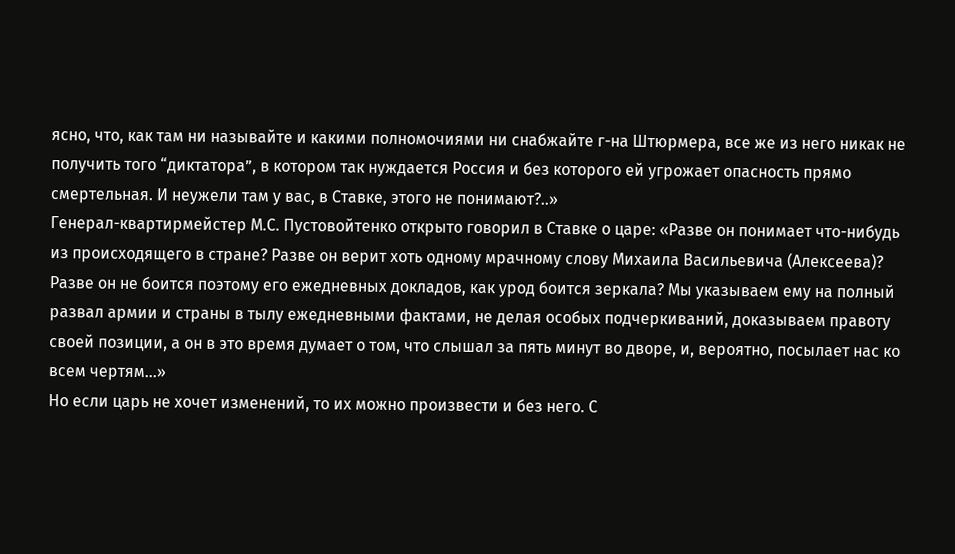ясно, что, как там ни называйте и какими полномочиями ни снабжайте г-на Штюрмера, все же из него никак не получить того “диктатора”, в котором так нуждается Россия и без которого ей угрожает опасность прямо смертельная. И неужели там у вас, в Ставке, этого не понимают?..»
Генерал-квартирмейстер М.С. Пустовойтенко открыто говорил в Ставке о царе: «Разве он понимает что-нибудь из происходящего в стране? Разве он верит хоть одному мрачному слову Михаила Васильевича (Алексеева)? Разве он не боится поэтому его ежедневных докладов, как урод боится зеркала? Мы указываем ему на полный развал армии и страны в тылу ежедневными фактами, не делая особых подчеркиваний, доказываем правоту своей позиции, а он в это время думает о том, что слышал за пять минут во дворе, и, вероятно, посылает нас ко всем чертям...»
Но если царь не хочет изменений, то их можно произвести и без него. С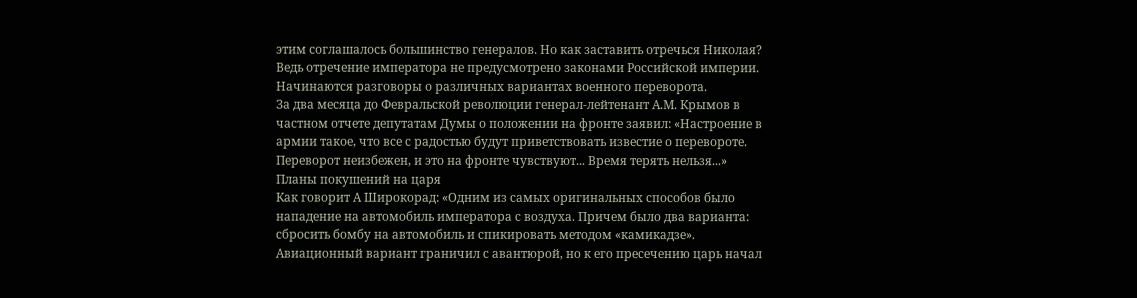этим соглашалось большинство генералов. Но как заставить отречься Николая? Ведь отречение императора не предусмотрено законами Российской империи. Начинаются разговоры о различных вариантах военного переворота.
За два месяца до Февральской революции генерал-лейтенант А.М. Крымов в частном отчете депутатам Думы о положении на фронте заявил: «Настроение в армии такое, что все с радостью будут приветствовать известие о перевороте. Переворот неизбежен, и это на фронте чувствуют... Время терять нельзя...»
Планы покушений на царя
Как говорит А Широкорад: «Одним из самых оригинальных способов было нападение на автомобиль императора с воздуха. Причем было два варианта: сбросить бомбу на автомобиль и спикировать методом «камикадзе». Авиационный вариант граничил с авантюрой, но к его пресечению царь начал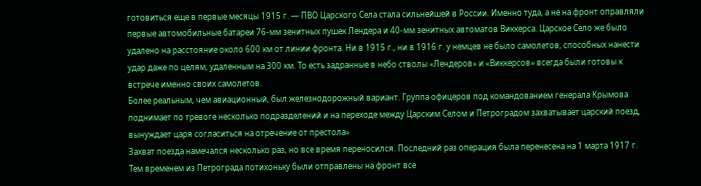готовиться еще в первые месяцы 1915 г. — ПВО Царского Села стала сильнейшей в России. Именно туда, а не на фронт оправляли первые автомобильные батареи 76-мм зенитных пушек Лендера и 40-мм зенитных автоматов Виккерса. Царское Село же было удалено на расстояние около 600 км от линии фронта. Ни в 1915 г., ни в 1916 г. у немцев не было самолетов, способных нанести удар даже по целям, удаленным на 300 км. То есть задранные в небо стволы «Лендеров» и «Виккерсов» всегда были готовы к встрече именно своих самолетов.
Более реальным, чем авиационный, был железнодорожный вариант. Группа офицеров под командованием генерала Крымова поднимает по тревоге несколько подразделений и на переходе между Царским Селом и Петроградом захватывает царский поезд, вынуждает царя согласиться на отречение от престола»
Захват поезда намечался несколько раз, но все время переносился. Последний раз операция была перенесена на 1 марта 1917 г. Тем временем из Петрограда потихоньку были отправлены на фронт все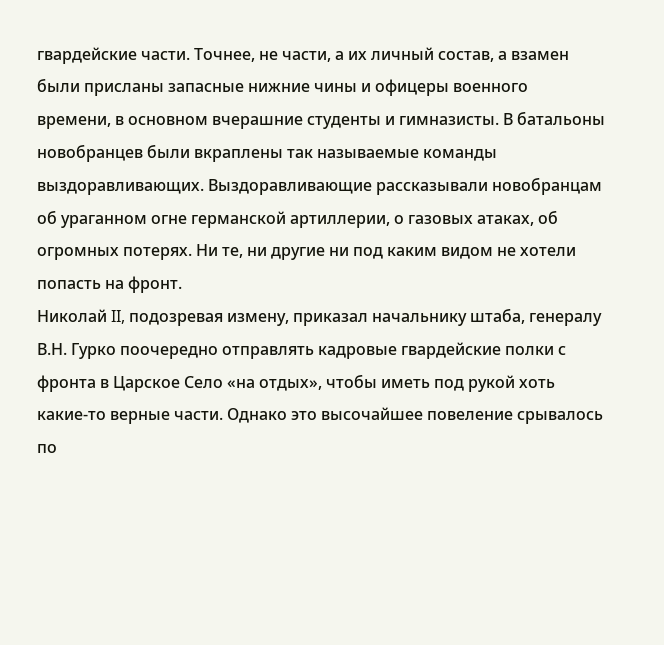гвардейские части. Точнее, не части, а их личный состав, а взамен были присланы запасные нижние чины и офицеры военного времени, в основном вчерашние студенты и гимназисты. В батальоны новобранцев были вкраплены так называемые команды выздоравливающих. Выздоравливающие рассказывали новобранцам об ураганном огне германской артиллерии, о газовых атаках, об огромных потерях. Ни те, ни другие ни под каким видом не хотели попасть на фронт.
Николай II, подозревая измену, приказал начальнику штаба, генералу В.Н. Гурко поочередно отправлять кадровые гвардейские полки с фронта в Царское Село «на отдых», чтобы иметь под рукой хоть какие-то верные части. Однако это высочайшее повеление срывалось по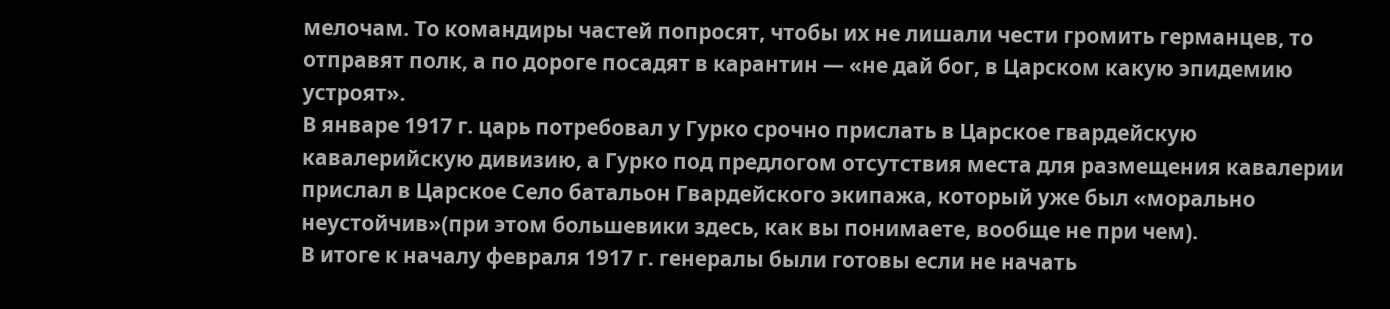мелочам. То командиры частей попросят, чтобы их не лишали чести громить германцев, то отправят полк, а по дороге посадят в карантин — «не дай бог, в Царском какую эпидемию устроят».
В январе 1917 г. царь потребовал у Гурко срочно прислать в Царское гвардейскую кавалерийскую дивизию, а Гурко под предлогом отсутствия места для размещения кавалерии прислал в Царское Село батальон Гвардейского экипажа, который уже был «морально неустойчив»(при этом большевики здесь, как вы понимаете, вообще не при чем).
В итоге к началу февраля 1917 г. генералы были готовы если не начать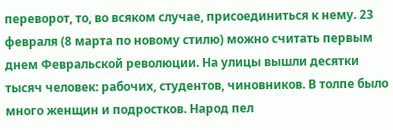переворот, то, во всяком случае, присоединиться к нему. 23 февраля (8 марта по новому стилю) можно считать первым днем Февральской революции. На улицы вышли десятки тысяч человек: рабочих, студентов, чиновников. В толпе было много женщин и подростков. Народ пел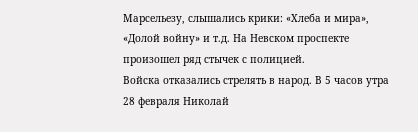Марсельезу, слышались крики: «Хлеба и мира», «Долой войну» и т.д. На Невском проспекте произошел ряд стычек с полицией.
Войска отказались стрелять в народ. В 5 часов утра 28 февраля Николай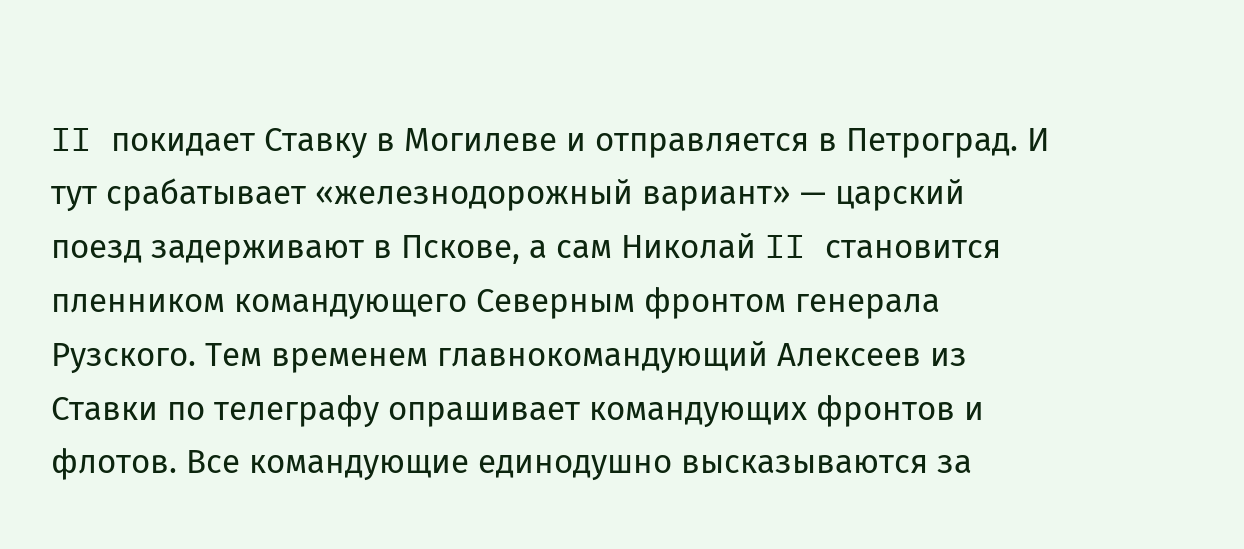II покидает Ставку в Могилеве и отправляется в Петроград. И тут срабатывает «железнодорожный вариант» — царский поезд задерживают в Пскове, а сам Николай II становится пленником командующего Северным фронтом генерала Рузского. Тем временем главнокомандующий Алексеев из Ставки по телеграфу опрашивает командующих фронтов и флотов. Все командующие единодушно высказываются за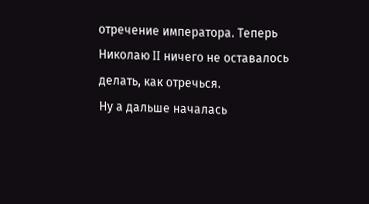отречение императора. Теперь Николаю II ничего не оставалось делать, как отречься.
Ну а дальше началась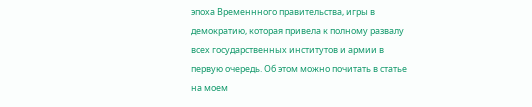эпоха Временнного правительства, игры в демократию, которая привела к полному развалу всех государственных институтов и армии в первую очередь. Об этом можно почитать в статье на моем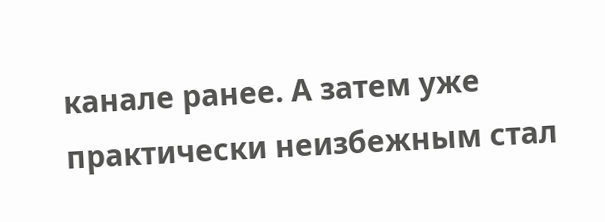канале ранее. А затем уже практически неизбежным стал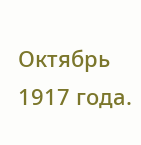Октябрь 1917 года.